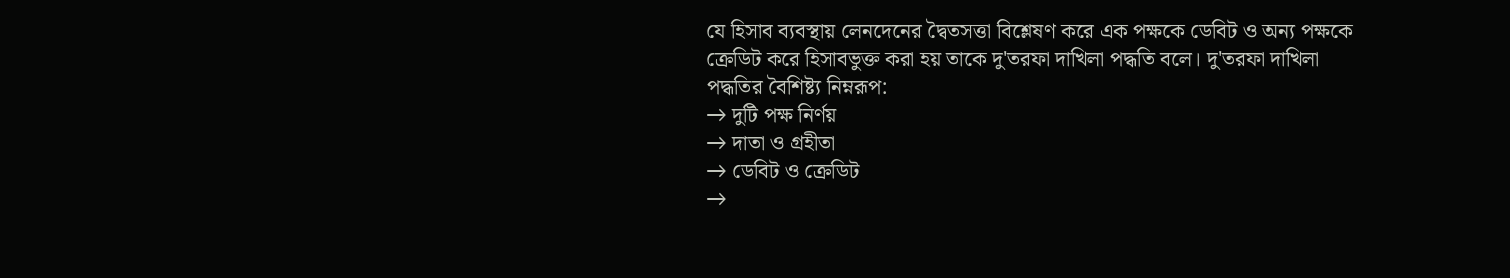যে হিসাব ব্যবস্থায় লেনদেনের দ্বৈতসত্তা বিশ্লেষণ করে এক পক্ষকে ডেবিট ও অন্য পক্ষকে ক্রেডিট করে হিসাবভুক্ত করা হয় তাকে দু'তরফা দাখিলা পদ্ধতি বলে। দু'তরফা দাখিলা পদ্ধতির বৈশিষ্ট্য নিম্নরূপ:
→ দুটি পক্ষ নির্ণয়
→ দাতা ও গ্রহীতা
→ ডেবিট ও ক্রেডিট
→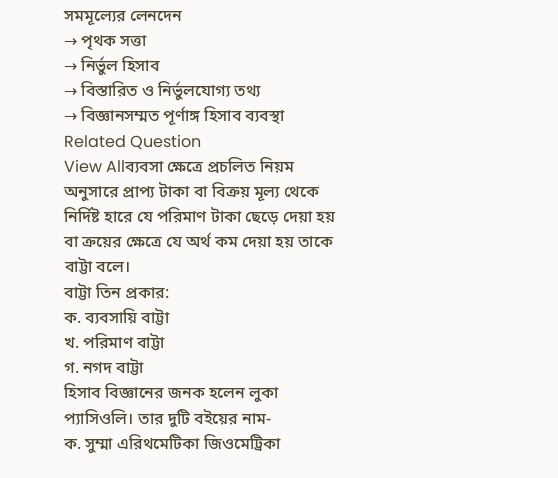সমমূল্যের লেনদেন
→ পৃথক সত্তা
→ নির্ভুল হিসাব
→ বিস্তারিত ও নির্ভুলযোগ্য তথ্য
→ বিজ্ঞানসম্মত পূর্ণাঙ্গ হিসাব ব্যবস্থা
Related Question
View Allব্যবসা ক্ষেত্রে প্রচলিত নিয়ম অনুসারে প্রাপ্য টাকা বা বিক্রয় মূল্য থেকে নির্দিষ্ট হারে যে পরিমাণ টাকা ছেড়ে দেয়া হয় বা ক্রয়ের ক্ষেত্রে যে অর্থ কম দেয়া হয় তাকে বাট্টা বলে।
বাট্টা তিন প্রকার:
ক. ব্যবসায়ি বাট্টা
খ. পরিমাণ বাট্টা
গ. নগদ বাট্টা
হিসাব বিজ্ঞানের জনক হলেন লুকা প্যাসিওলি। তার দুটি বইয়ের নাম-
ক. সুম্মা এরিথমেটিকা জিওমেট্রিকা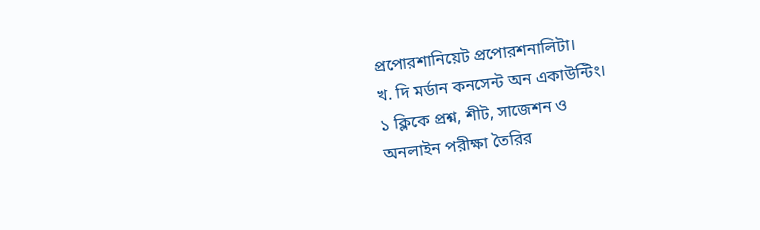প্রপোরশানিয়েট প্রপোরশনালিটা।
খ. দি মর্ডান কনসেন্ট অন একাউন্টিং।
১ ক্লিকে প্রশ্ন, শীট, সাজেশন ও
অনলাইন পরীক্ষা তৈরির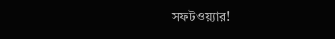সফটওয়্যার!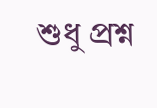শুধু প্রশ্ন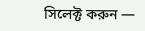সিলেক্ট করুন —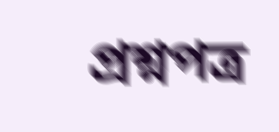প্রশ্নপত্র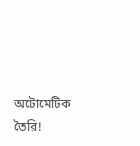অটোমেটিক তৈরি!